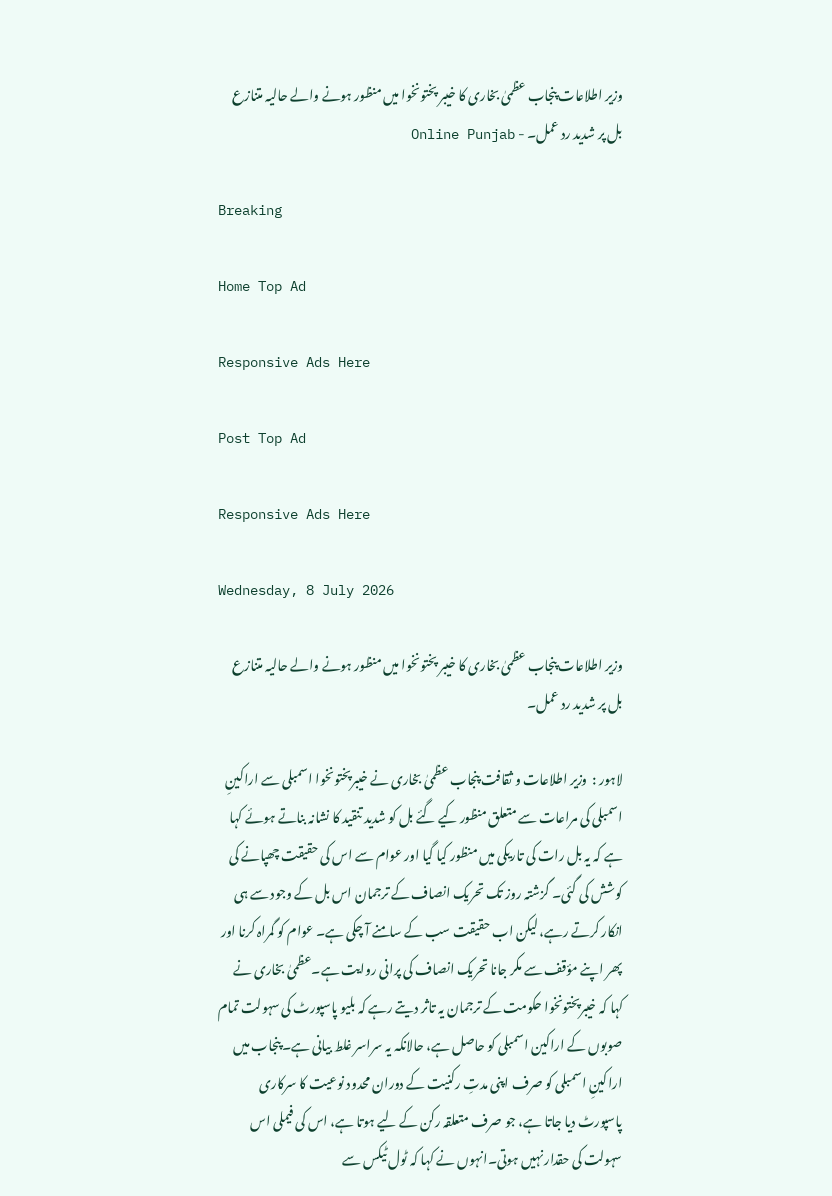وزیر اطلاعات پنجاب عظمیٰ بخاری کا خیبر پختونخوا میں منظور ہونے والے حالیہ متنازع بل پر شدید رد عمل۔ - Online Punjab

Breaking

Home Top Ad

Responsive Ads Here

Post Top Ad

Responsive Ads Here

Wednesday, 8 July 2026

وزیر اطلاعات پنجاب عظمیٰ بخاری کا خیبر پختونخوا میں منظور ہونے والے حالیہ متنازع بل پر شدید رد عمل۔

لاہور :  وزیر اطلاعات و ثقافت پنجاب عظمیٰ بخاری نے خیبرپختونخوا اسمبلی سے اراکینِ اسمبلی کی مراعات سے متعلق منظور کیے گئے بل کو شدید تنقید کا نشانہ بناتے ہوئے کہا ہے کہ یہ بل رات کی تاریکی میں منظور کیا گیا اور عوام سے اس کی حقیقت چھپانے کی کوشش کی گئی۔ گزشتہ روز تک تحریک انصاف کے ترجمان اس بل کے وجود سے ہی انکار کرتے رہے، لیکن اب حقیقت سب کے سامنے آ چکی ہے۔ عوام کو گمراہ کرنا اور پھر اپنے مؤقف سے مکر جانا تحریک انصاف کی پرانی روایت ہے۔عظمیٰ بخاری نے کہا کہ خیبرپختونخوا حکومت کے ترجمان یہ تاثر دیتے رہے کہ بلیو پاسپورٹ کی سہولت تمام صوبوں کے اراکین اسمبلی کو حاصل ہے، حالانکہ یہ سراسر غلط بیانی ہے۔ پنجاب میں اراکینِ اسمبلی کو صرف اپنی مدتِ رکنیت کے دوران محدود نوعیت کا سرکاری پاسپورٹ دیا جاتا ہے، جو صرف متعلقہ رکن کے لیے ہوتا ہے، اس کی فیملی اس سہولت کی حقدار نہیں ہوتی۔انہوں نے کہا کہ ٹول ٹیکس سے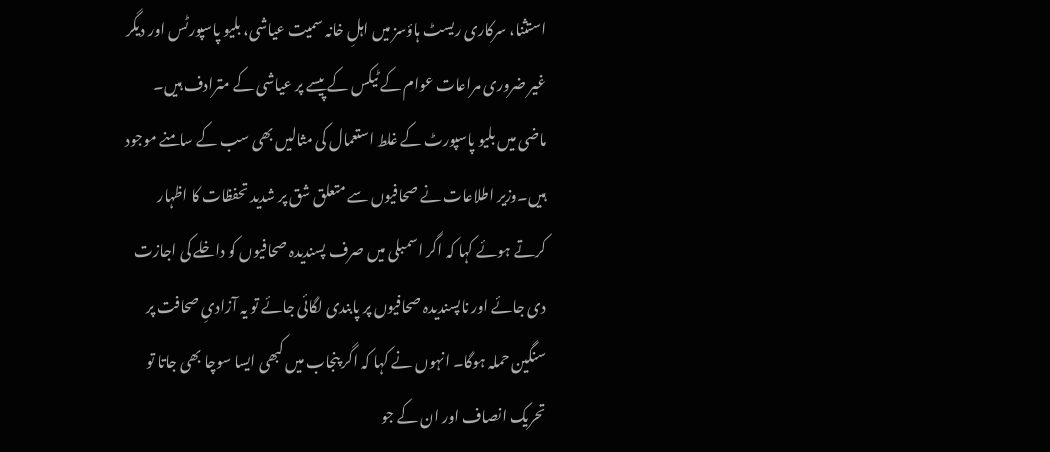استثنا، سرکاری ریسٹ ہاؤسز میں اہلِ خانہ سمیت عیاشی، بلیو پاسپورٹس اور دیگر غیر ضروری مراعات عوام کے ٹیکس کے پیسے پر عیاشی کے مترادف ہیں۔ ماضی میں بلیو پاسپورٹ کے غلط استعمال کی مثالیں بھی سب کے سامنے موجود ہیں۔وزیر اطلاعات نے صحافیوں سے متعلق شق پر شدید تحفظات کا اظہار کرتے ہوئے کہا کہ اگر اسمبلی میں صرف پسندیدہ صحافیوں کو داخلے کی اجازت دی جائے اور ناپسندیدہ صحافیوں پر پابندی لگائی جائے تو یہ آزادیِ صحافت پر سنگین حملہ ہوگا۔ انہوں نے کہا کہ اگر پنجاب میں کبھی ایسا سوچا بھی جاتا تو تحریک انصاف اور ان کے جو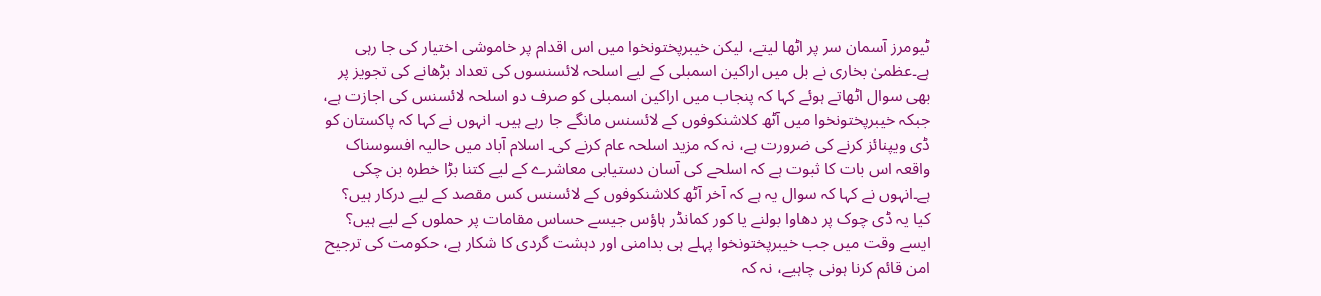ٹیومرز آسمان سر پر اٹھا لیتے، لیکن خیبرپختونخوا میں اس اقدام پر خاموشی اختیار کی جا رہی ہے۔عظمیٰ بخاری نے بل میں اراکین اسمبلی کے لیے اسلحہ لائسنسوں کی تعداد بڑھانے کی تجویز پر بھی سوال اٹھاتے ہوئے کہا کہ پنجاب میں اراکین اسمبلی کو صرف دو اسلحہ لائسنس کی اجازت ہے، جبکہ خیبرپختونخوا میں آٹھ کلاشنکوفوں کے لائسنس مانگے جا رہے ہیں۔ انہوں نے کہا کہ پاکستان کو ڈی ویپنائز کرنے کی ضرورت ہے، نہ کہ مزید اسلحہ عام کرنے کی۔ اسلام آباد میں حالیہ افسوسناک واقعہ اس بات کا ثبوت ہے کہ اسلحے کی آسان دستیابی معاشرے کے لیے کتنا بڑا خطرہ بن چکی ہے۔انہوں نے کہا کہ سوال یہ ہے کہ آخر آٹھ کلاشنکوفوں کے لائسنس کس مقصد کے لیے درکار ہیں؟ کیا یہ ڈی چوک پر دھاوا بولنے یا کور کمانڈر ہاؤس جیسے حساس مقامات پر حملوں کے لیے ہیں؟ ایسے وقت میں جب خیبرپختونخوا پہلے ہی بدامنی اور دہشت گردی کا شکار ہے، حکومت کی ترجیح امن قائم کرنا ہونی چاہیے، نہ کہ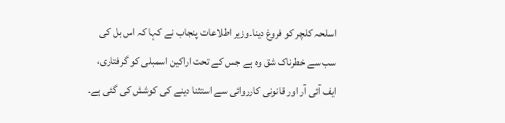اسلحہ کلچر کو فروغ دینا۔وزیر اطلاعات پنجاب نے کہا کہ اس بل کی سب سے خطرناک شق وہ ہے جس کے تحت اراکین اسمبلی کو گرفتاری، ایف آئی آر اور قانونی کارروائی سے استثنا دینے کی کوشش کی گئی ہے۔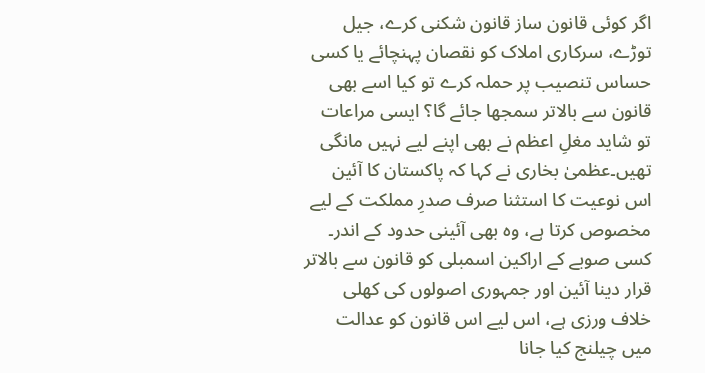اگر کوئی قانون ساز قانون شکنی کرے، جیل توڑے، سرکاری املاک کو نقصان پہنچائے یا کسی حساس تنصیب پر حملہ کرے تو کیا اسے بھی قانون سے بالاتر سمجھا جائے گا؟ ایسی مراعات تو شاید مغلِ اعظم نے بھی اپنے لیے نہیں مانگی تھیں۔عظمیٰ بخاری نے کہا کہ پاکستان کا آئین اس نوعیت کا استثنا صرف صدرِ مملکت کے لیے مخصوص کرتا ہے، وہ بھی آئینی حدود کے اندر۔ کسی صوبے کے اراکین اسمبلی کو قانون سے بالاتر قرار دینا آئین اور جمہوری اصولوں کی کھلی خلاف ورزی ہے، اس لیے اس قانون کو عدالت میں چیلنج کیا جانا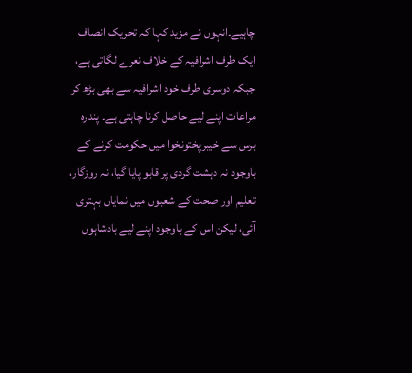چاہیے۔انہوں نے مزید کہا کہ تحریک انصاف ایک طرف اشرافیہ کے خلاف نعرے لگاتی ہے، جبکہ دوسری طرف خود اشرافیہ سے بھی بڑھ کر مراعات اپنے لیے حاصل کرنا چاہتی ہے۔ پندرہ برس سے خیبرپختونخوا میں حکومت کرنے کے باوجود نہ دہشت گردی پر قابو پایا گیا، نہ روزگار، تعلیم اور صحت کے شعبوں میں نمایاں بہتری آئی، لیکن اس کے باوجود اپنے لیے بادشاہوں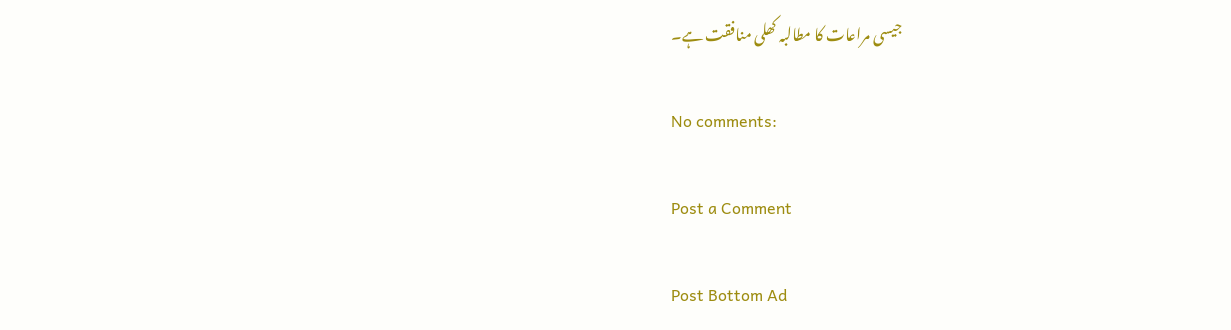جیسی مراعات کا مطالبہ کھلی منافقت ہے۔

No comments:

Post a Comment

Post Bottom Ad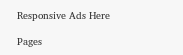Responsive Ads Here

Pages